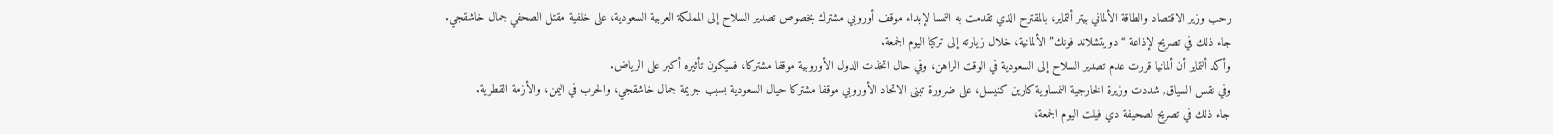رحب وزير الاقتصاد والطاقة الألماني بيتر ألتماير، بالمقترح الذي تقدمت به النمسا لإبداء موقف أوروبي مشترك بخصوص تصدير السلاح إلى المملكة العربية السعودية، على خلفية مقتل الصحفي جمال خاشقجي.
جاء ذلك في تصريح لإذاعة “دويتشلاند فونك” الألمانية، خلال زيارته إلى تركيا اليوم الجمعة.
وأكد ألتماير أن ألمانيا قررت عدم تصدير السلاح إلى السعودية في الوقت الراهن، وفي حال اتخذت الدول الأوروبية موقفا مشتركا، فسيكون تأثيره أكبر على الرياض.
وفي نقس السياق, شددت وزيرة الخارجية النمساوية كارين كنيسل، على ضرورة تبنى الاتحاد الأوروبي موقفا مشتركا حيال السعودية بسبب جريمة جمال خاشقجي، والحرب في اليمن، والأزمة القطرية.
جاء ذلك في تصريح لصحيفة دي فيلت اليوم الجمعة،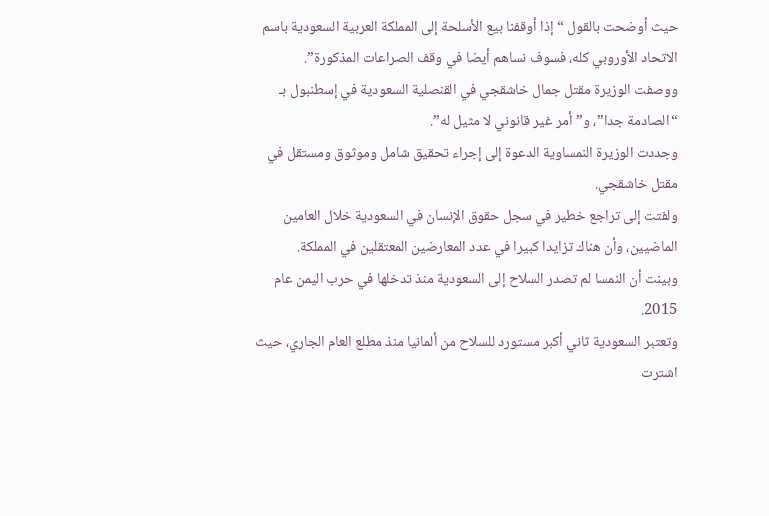حيث أوضحت بالقول “إذا أوقفنا بيع الأسلحة إلى المملكة العربية السعودية باسم الاتحاد الأوروبي كله، فسوف نساهم أيضا في وقف الصراعات المذكورة”.
ووصفت الوزيرة مقتل جمال خاشقجي في القنصلية السعودية في إسطنبول بـ “الصادمة جدا”، و”أمر غير قانوني لا مثيل له”.
وجددت الوزيرة النمساوية الدعوة إلى إجراء تحقيق شامل وموثوق ومستقل في مقتل خاشقجي.
ولفتت إلى تراجع خطير في سجل حقوق الإنسان في السعودية خلال العامين الماضيين، وأن هناك تزايدا كبيرا في عدد المعارضين المعتقلين في المملكة.
وبينت أن النمسا لم تصدر السلاح إلى السعودية منذ تدخلها في حرب اليمن عام 2015.
وتعتبر السعودية ثاني أكبر مستورد للسلاح من ألمانيا منذ مطلع العام الجاري، حيث اشترت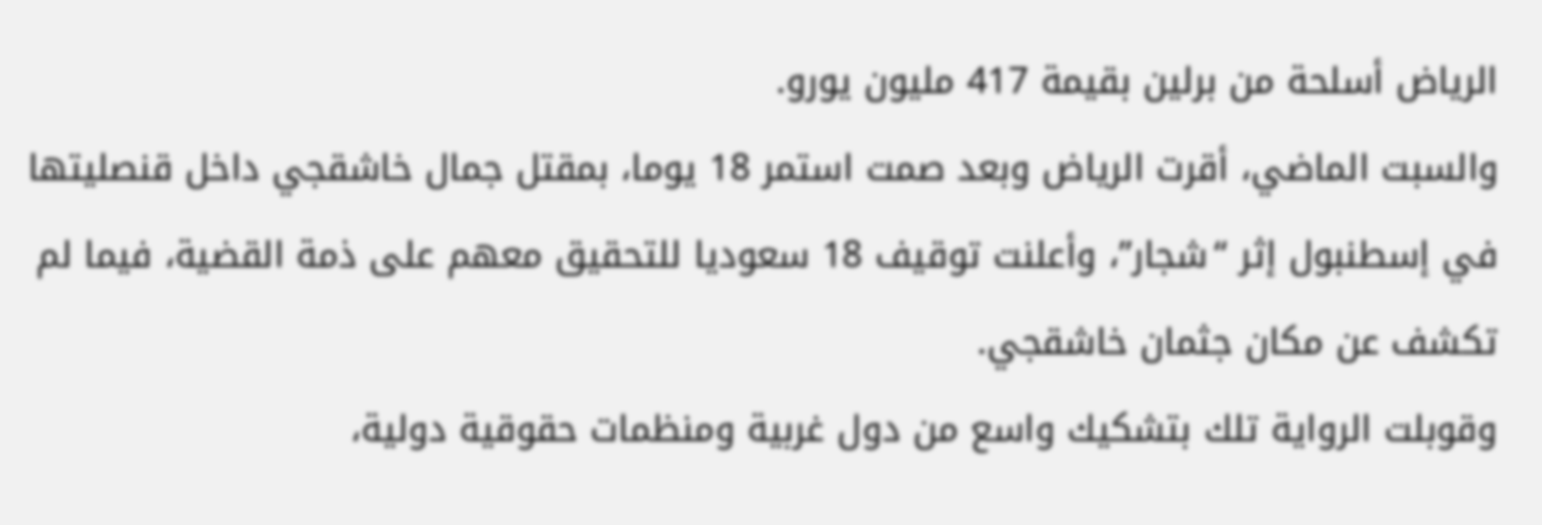الرياض أسلحة من برلين بقيمة 417 مليون يورو.
والسبت الماضي، أقرت الرياض وبعد صمت استمر 18 يوما، بمقتل جمال خاشقجي داخل قنصليتها في إسطنبول إثر “شجار”، وأعلنت توقيف 18 سعوديا للتحقيق معهم على ذمة القضية، فيما لم تكشف عن مكان جثمان خاشقجي.
وقوبلت الرواية تلك بتشكيك واسع من دول غربية ومنظمات حقوقية دولية،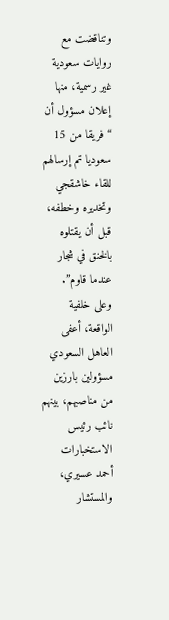وتناقضت مع روايات سعودية غير رسمية، منها إعلان مسؤول أن “فريقا من 15 سعوديا تم إرسالهم للقاء خاشقجي وتخديره وخطفه، قبل أن يقتلوه بالخنق في شجار عندما قاوم”.
وعلى خلفية الواقعة، أعفى العاهل السعودي مسؤولين بارزين من مناصبهم، بينهم نائب رئيس الاستخبارات أحمد عسيري، والمستشار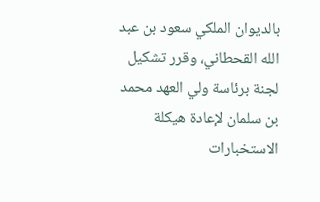بالديوان الملكي سعود بن عبد الله القحطاني، وقرر تشكيل لجنة برئاسة ولي العهد محمد بن سلمان لإعادة هيكلة الاستخبارات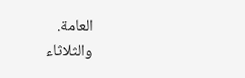العامة.
والثلاثاء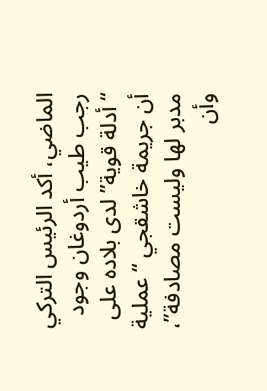الماضي، أكد الرئيس التركي رجب طيب أردوغان وجود “أدلة قوية” لدى بلاده على أن جريمة خاشقجي “عملية مدبر لها وليست مصادفة”، وأن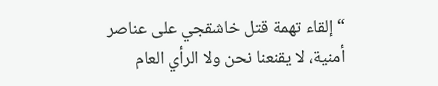“إلقاء تهمة قتل خاشقجي على عناصر أمنية، لا يقنعنا نحن ولا الرأي العام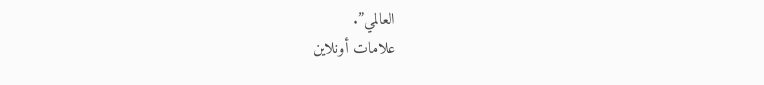العالمي”.
علامات أونلاين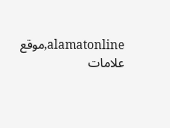alamatonline,موقع علامات